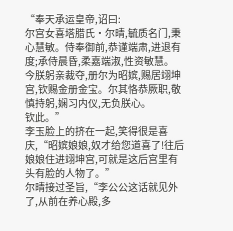“奉天承运皇帝,诏曰:
尔宫女喜塔腊氏·尔晴,毓质名门,秉心慧敏。侍奉御前,恭谨端肃,进退有度;承侍晨昏,柔嘉端淑,性资敏慧。
今朕躬亲裁夺,册尔为昭嫔,赐居翊坤宫,钦赐金册金宝。尔其恪恭厥职,敬慎持躬,娴习内仪,无负朕心。
钦此。”
李玉脸上的挤在一起,笑得很是喜庆,“昭嫔娘娘,奴才给您道喜了!往后娘娘住进翊坤宫,可就是这后宫里有头有脸的人物了。”
尔晴接过圣旨,“李公公这话就见外了,从前在养心殿,多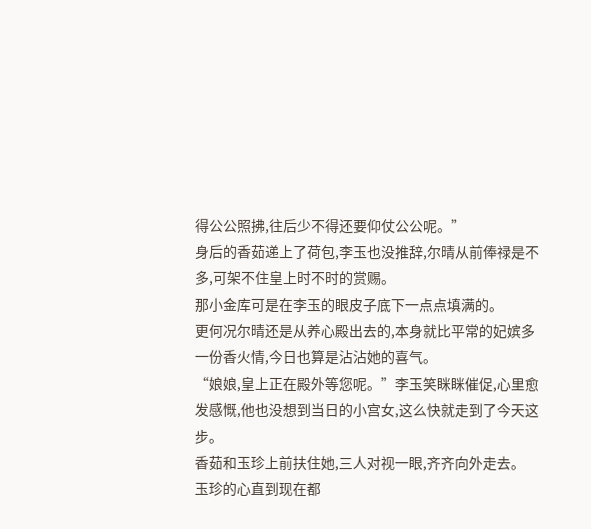得公公照拂,往后少不得还要仰仗公公呢。”
身后的香茹递上了荷包,李玉也没推辞,尔晴从前俸禄是不多,可架不住皇上时不时的赏赐。
那小金库可是在李玉的眼皮子底下一点点填满的。
更何况尔晴还是从养心殿出去的,本身就比平常的妃嫔多一份香火情,今日也算是沾沾她的喜气。
“娘娘,皇上正在殿外等您呢。”李玉笑眯眯催促,心里愈发感慨,他也没想到当日的小宫女,这么快就走到了今天这步。
香茹和玉珍上前扶住她,三人对视一眼,齐齐向外走去。
玉珍的心直到现在都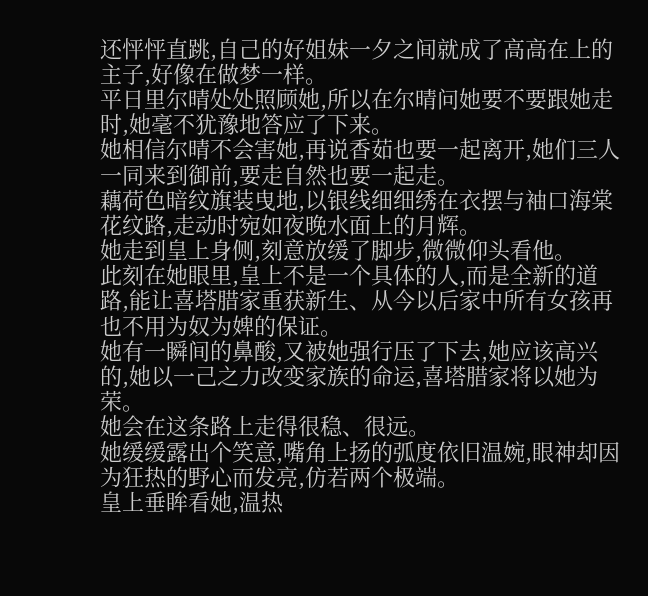还怦怦直跳,自己的好姐妹一夕之间就成了高高在上的主子,好像在做梦一样。
平日里尔晴处处照顾她,所以在尔晴问她要不要跟她走时,她毫不犹豫地答应了下来。
她相信尔晴不会害她,再说香茹也要一起离开,她们三人一同来到御前,要走自然也要一起走。
藕荷色暗纹旗装曳地,以银线细细绣在衣摆与袖口海棠花纹路,走动时宛如夜晚水面上的月辉。
她走到皇上身侧,刻意放缓了脚步,微微仰头看他。
此刻在她眼里,皇上不是一个具体的人,而是全新的道路,能让喜塔腊家重获新生、从今以后家中所有女孩再也不用为奴为婢的保证。
她有一瞬间的鼻酸,又被她强行压了下去,她应该高兴的,她以一己之力改变家族的命运,喜塔腊家将以她为荣。
她会在这条路上走得很稳、很远。
她缓缓露出个笑意,嘴角上扬的弧度依旧温婉,眼神却因为狂热的野心而发亮,仿若两个极端。
皇上垂眸看她,温热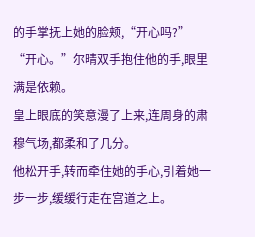的手掌抚上她的脸颊,“开心吗?”
“开心。”尔晴双手抱住他的手,眼里满是依赖。
皇上眼底的笑意漫了上来,连周身的肃穆气场,都柔和了几分。
他松开手,转而牵住她的手心,引着她一步一步,缓缓行走在宫道之上。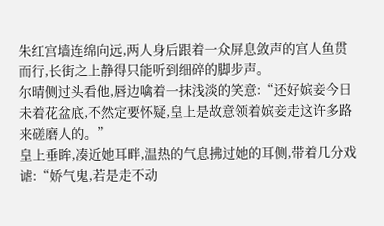朱红宫墙连绵向远,两人身后跟着一众屏息敛声的宫人鱼贯而行,长街之上静得只能听到细碎的脚步声。
尔晴侧过头看他,唇边噙着一抹浅淡的笑意:“还好嫔妾今日未着花盆底,不然定要怀疑,皇上是故意领着嫔妾走这许多路来磋磨人的。”
皇上垂眸,凑近她耳畔,温热的气息拂过她的耳侧,带着几分戏谑:“娇气鬼,若是走不动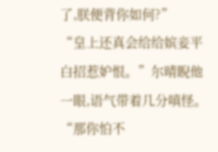了,朕便背你如何?”
“皇上还真会给给嫔妾平白招惹妒恨。”尔晴睨他一眼,语气带着几分嗔怪。
“那你怕不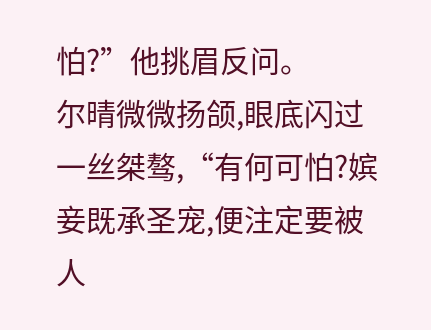怕?”他挑眉反问。
尔晴微微扬颌,眼底闪过一丝桀骜,“有何可怕?嫔妾既承圣宠,便注定要被人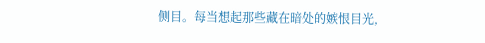侧目。每当想起那些藏在暗处的嫉恨目光,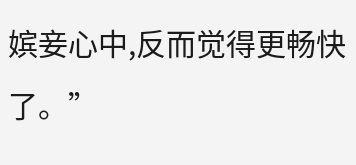嫔妾心中,反而觉得更畅快了。”